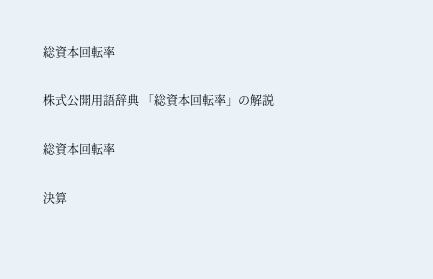総資本回転率

株式公開用語辞典 「総資本回転率」の解説

総資本回転率

決算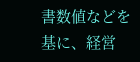書数値などを基に、経営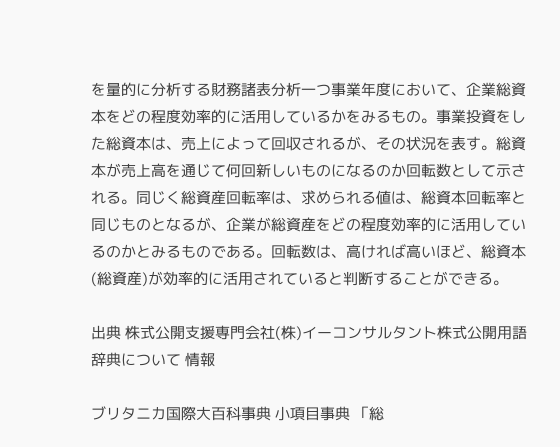を量的に分析する財務諸表分析一つ事業年度において、企業総資本をどの程度効率的に活用しているかをみるもの。事業投資をした総資本は、売上によって回収されるが、その状況を表す。総資本が売上高を通じて何回新しいものになるのか回転数として示される。同じく総資産回転率は、求められる値は、総資本回転率と同じものとなるが、企業が総資産をどの程度効率的に活用しているのかとみるものである。回転数は、高ければ高いほど、総資本(総資産)が効率的に活用されていると判断することができる。

出典 株式公開支援専門会社(株)イーコンサルタント株式公開用語辞典について 情報

ブリタニカ国際大百科事典 小項目事典 「総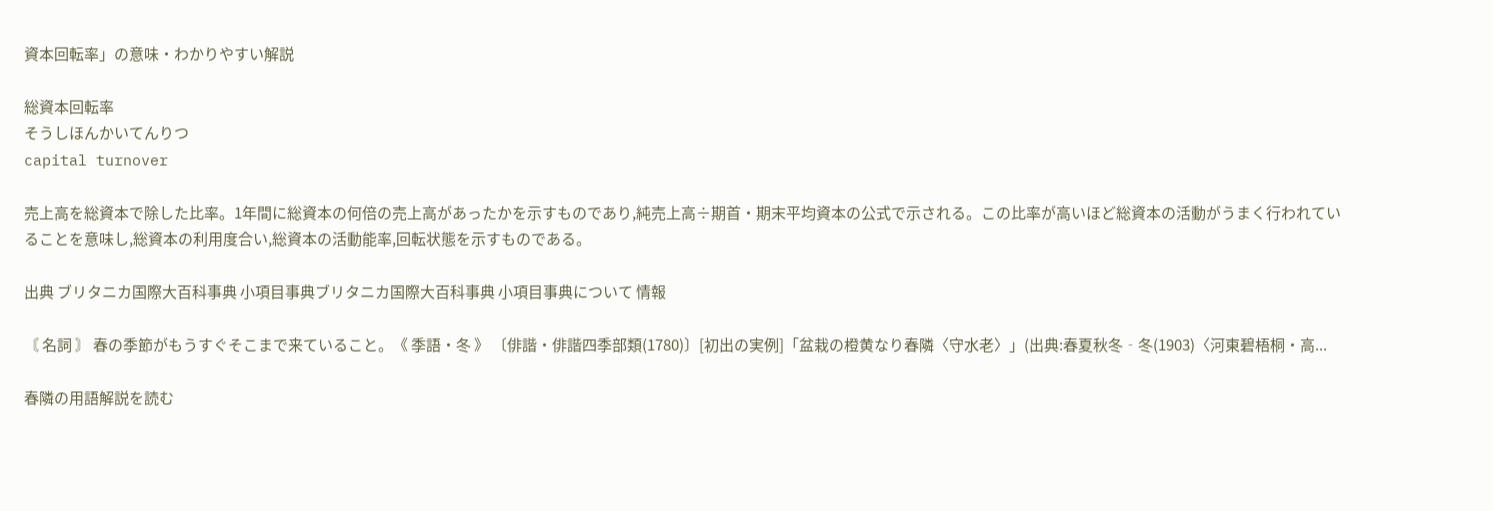資本回転率」の意味・わかりやすい解説

総資本回転率
そうしほんかいてんりつ
capital turnover

売上高を総資本で除した比率。1年間に総資本の何倍の売上高があったかを示すものであり,純売上高÷期首・期末平均資本の公式で示される。この比率が高いほど総資本の活動がうまく行われていることを意味し,総資本の利用度合い,総資本の活動能率,回転状態を示すものである。

出典 ブリタニカ国際大百科事典 小項目事典ブリタニカ国際大百科事典 小項目事典について 情報

〘 名詞 〙 春の季節がもうすぐそこまで来ていること。《 季語・冬 》 〔俳諧・俳諧四季部類(1780)〕[初出の実例]「盆栽の橙黄なり春隣〈守水老〉」(出典:春夏秋冬‐冬(1903)〈河東碧梧桐・高...

春隣の用語解説を読む